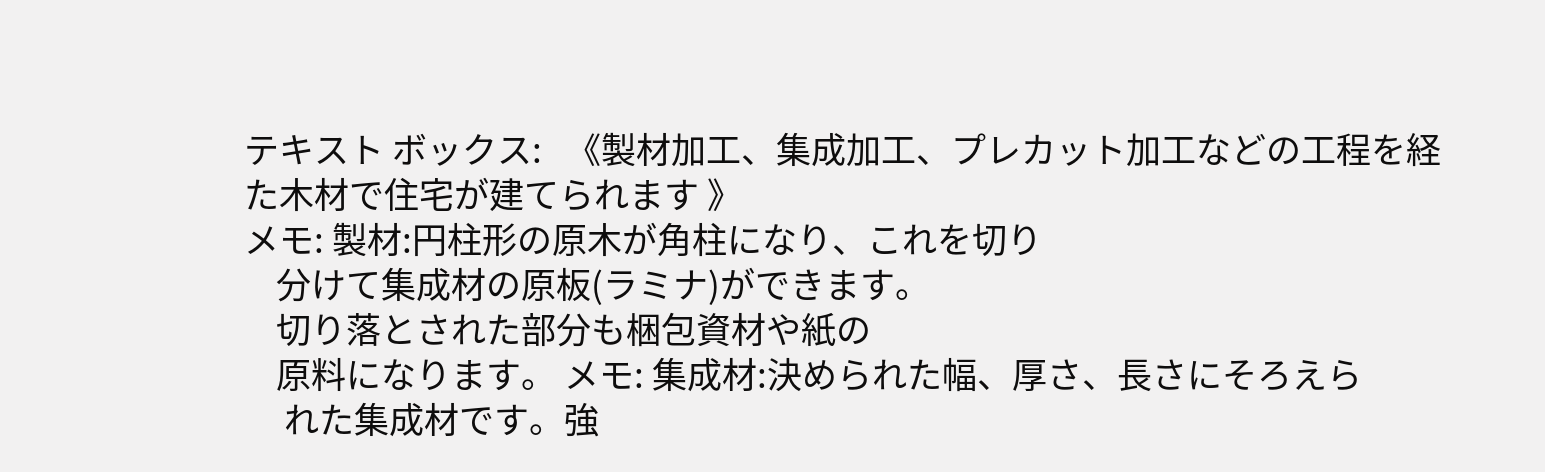テキスト ボックス:   《製材加工、集成加工、プレカット加工などの工程を経た木材で住宅が建てられます 》
メモ: 製材:円柱形の原木が角柱になり、これを切り
    分けて集成材の原板(ラミナ)ができます。
    切り落とされた部分も梱包資材や紙の
    原料になります。 メモ: 集成材:決められた幅、厚さ、長さにそろえら
     れた集成材です。強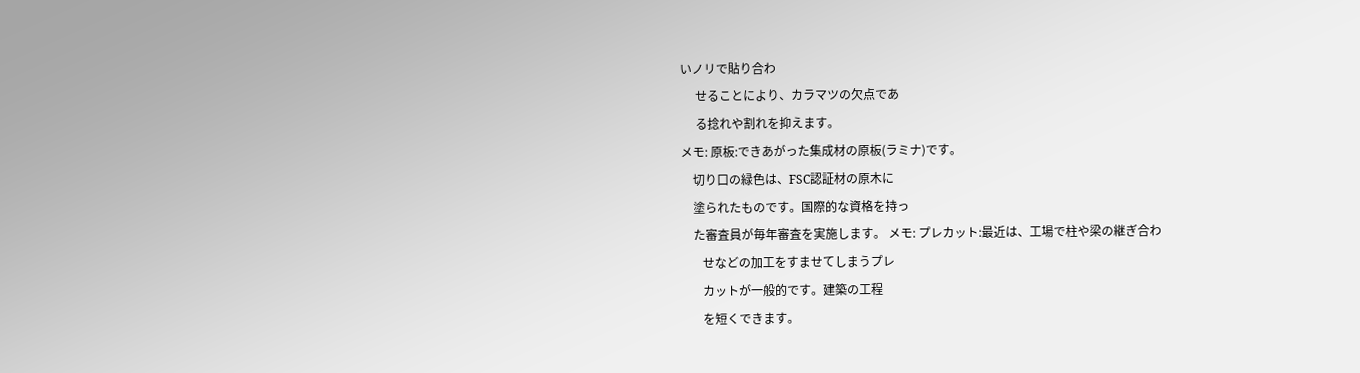いノリで貼り合わ
     せることにより、カラマツの欠点であ
     る捻れや割れを抑えます。
メモ: 原板:できあがった集成材の原板(ラミナ)です。
    切り口の緑色は、FSC認証材の原木に
    塗られたものです。国際的な資格を持っ
    た審査員が毎年審査を実施します。 メモ: プレカット:最近は、工場で柱や梁の継ぎ合わ
       せなどの加工をすませてしまうプレ
       カットが一般的です。建築の工程
       を短くできます。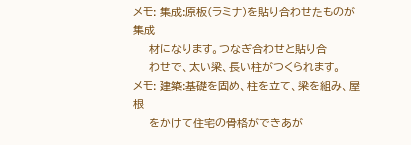メモ: 集成:原板(ラミナ)を貼り合わせたものが集成
    材になります。つなぎ合わせと貼り合
    わせで、太い梁、長い柱がつくられます。
メモ: 建築:基礎を固め、柱を立て、梁を組み、屋根
    をかけて住宅の骨格ができあが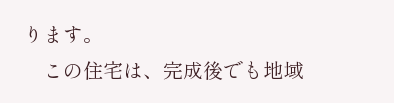ります。
    この住宅は、完成後でも地域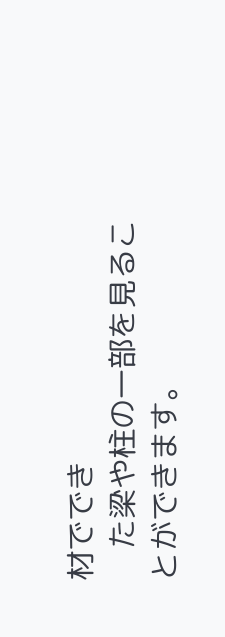材ででき
    た梁や柱の一部を見ることができます。